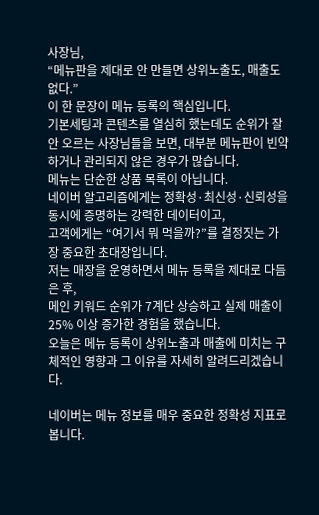사장님,
“메뉴판을 제대로 안 만들면 상위노출도, 매출도 없다.”
이 한 문장이 메뉴 등록의 핵심입니다.
기본세팅과 콘텐츠를 열심히 했는데도 순위가 잘 안 오르는 사장님들을 보면, 대부분 메뉴판이 빈약하거나 관리되지 않은 경우가 많습니다.
메뉴는 단순한 상품 목록이 아닙니다.
네이버 알고리즘에게는 정확성·최신성·신뢰성을 동시에 증명하는 강력한 데이터이고,
고객에게는 “여기서 뭐 먹을까?”를 결정짓는 가장 중요한 초대장입니다.
저는 매장을 운영하면서 메뉴 등록을 제대로 다듬은 후,
메인 키워드 순위가 7계단 상승하고 실제 매출이 25% 이상 증가한 경험을 했습니다.
오늘은 메뉴 등록이 상위노출과 매출에 미치는 구체적인 영향과 그 이유를 자세히 알려드리겠습니다.

네이버는 메뉴 정보를 매우 중요한 정확성 지표로 봅니다.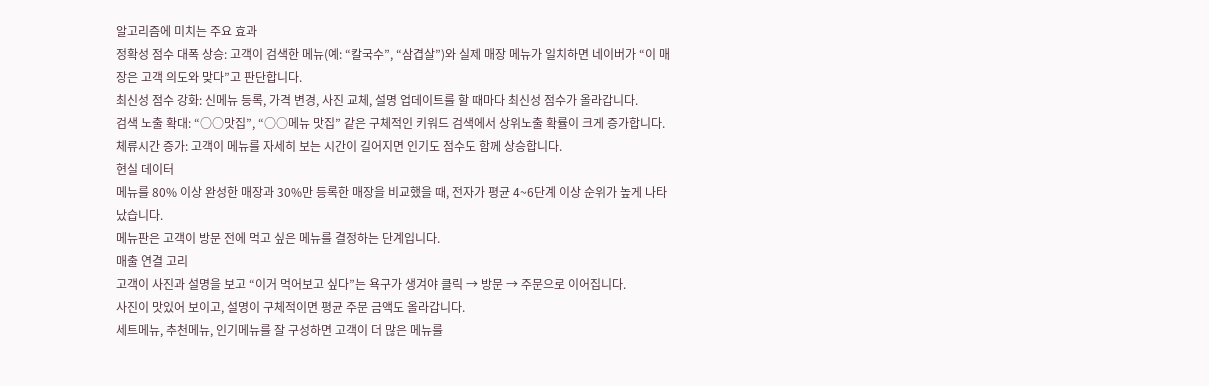알고리즘에 미치는 주요 효과
정확성 점수 대폭 상승: 고객이 검색한 메뉴(예: “칼국수”, “삼겹살”)와 실제 매장 메뉴가 일치하면 네이버가 “이 매장은 고객 의도와 맞다”고 판단합니다.
최신성 점수 강화: 신메뉴 등록, 가격 변경, 사진 교체, 설명 업데이트를 할 때마다 최신성 점수가 올라갑니다.
검색 노출 확대: “○○맛집”, “○○메뉴 맛집” 같은 구체적인 키워드 검색에서 상위노출 확률이 크게 증가합니다.
체류시간 증가: 고객이 메뉴를 자세히 보는 시간이 길어지면 인기도 점수도 함께 상승합니다.
현실 데이터
메뉴를 80% 이상 완성한 매장과 30%만 등록한 매장을 비교했을 때, 전자가 평균 4~6단계 이상 순위가 높게 나타났습니다.
메뉴판은 고객이 방문 전에 먹고 싶은 메뉴를 결정하는 단계입니다.
매출 연결 고리
고객이 사진과 설명을 보고 “이거 먹어보고 싶다”는 욕구가 생겨야 클릭 → 방문 → 주문으로 이어집니다.
사진이 맛있어 보이고, 설명이 구체적이면 평균 주문 금액도 올라갑니다.
세트메뉴, 추천메뉴, 인기메뉴를 잘 구성하면 고객이 더 많은 메뉴를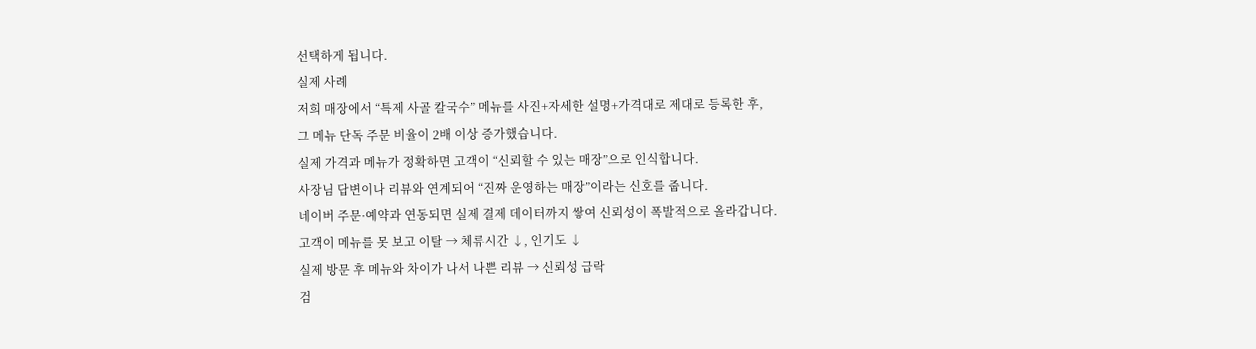선택하게 됩니다.
실제 사례
저희 매장에서 “특제 사골 칼국수” 메뉴를 사진+자세한 설명+가격대로 제대로 등록한 후,
그 메뉴 단독 주문 비율이 2배 이상 증가했습니다.
실제 가격과 메뉴가 정확하면 고객이 “신뢰할 수 있는 매장”으로 인식합니다.
사장님 답변이나 리뷰와 연계되어 “진짜 운영하는 매장”이라는 신호를 줍니다.
네이버 주문·예약과 연동되면 실제 결제 데이터까지 쌓여 신뢰성이 폭발적으로 올라갑니다.
고객이 메뉴를 못 보고 이탈 → 체류시간 ↓, 인기도 ↓
실제 방문 후 메뉴와 차이가 나서 나쁜 리뷰 → 신뢰성 급락
검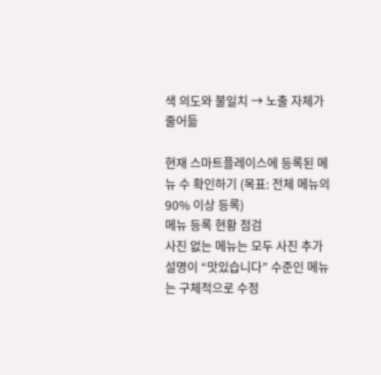색 의도와 불일치 → 노출 자체가 줄어듦

현재 스마트플레이스에 등록된 메뉴 수 확인하기 (목표: 전체 메뉴의 90% 이상 등록)
메뉴 등록 현황 점검
사진 없는 메뉴는 모두 사진 추가
설명이 “맛있습니다” 수준인 메뉴는 구체적으로 수정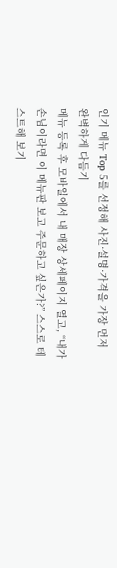인기 메뉴 Top 5를 선정해 사진·설명·가격을 가장 먼저 완벽하게 다듬기
메뉴 등록 후 모바일에서 내 매장 상세페이지 열고, “내가 손님이라면 이 메뉴판 보고 주문하고 싶은가?” 스스로 테스트해 보기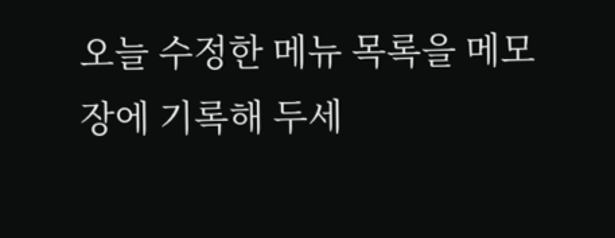오늘 수정한 메뉴 목록을 메모장에 기록해 두세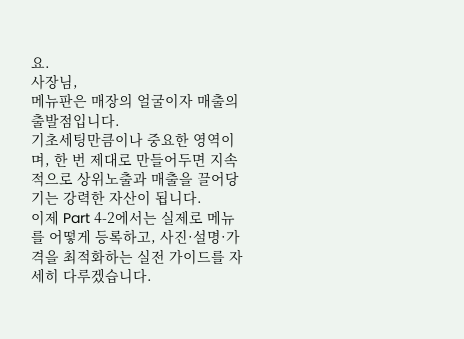요.
사장님,
메뉴판은 매장의 얼굴이자 매출의 출발점입니다.
기초세팅만큼이나 중요한 영역이며, 한 번 제대로 만들어두면 지속적으로 상위노출과 매출을 끌어당기는 강력한 자산이 됩니다.
이제 Part 4-2에서는 실제로 메뉴를 어떻게 등록하고, 사진·설명·가격을 최적화하는 실전 가이드를 자세히 다루겠습니다.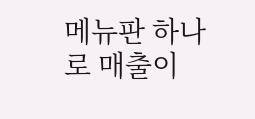메뉴판 하나로 매출이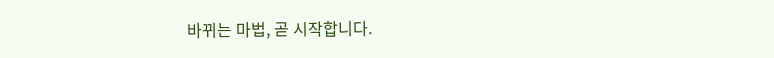바뀌는 마법, 곧 시작합니다.